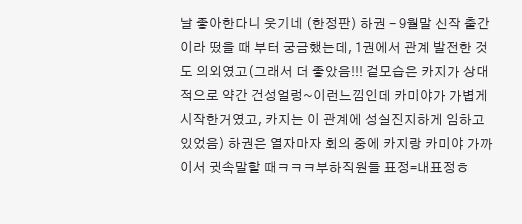날 좋아한다니 웃기네 (한정판) 하권 - 9월말 신작 출간이라 떴을 때 부터 궁금했는데, 1권에서 관계 발전한 것도 의외였고(그래서 더 좋았음!!! 겉모습은 카지가 상대적으로 약간 건성얼렁~이런느낌인데 카미야가 가볍게 시작한거였고, 카지는 이 관계에 성실진지하게 임하고있었음) 하권은 열자마자 회의 중에 카지랑 카미야 가까이서 귓속말할 때ㅋㅋㅋ부하직원들 표정=내표정ㅎ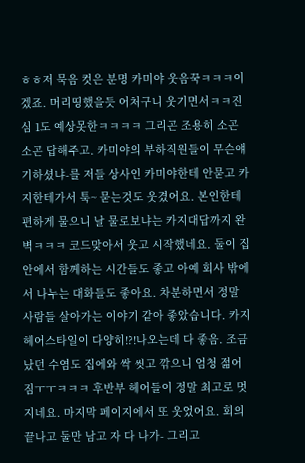ㅎㅎ저 묵음 컷은 분명 카미야 웃음꾹ㅋㅋㅋ이겠죠. 머리띵했을듯 어처구니 웃기면서ㅋㅋ진심 1도 예상못한ㅋㅋㅋㅋ 그리곤 조용히 소곤소곤 답해주고. 카미야의 부하직원들이 무슨얘기하셨냐-를 저들 상사인 카미야한테 안묻고 카지한테가서 툭~ 묻는것도 웃겼어요. 본인한테 편하게 물으니 날 물로보냐는 카지대답까지 완벽ㅋㅋㅋ 코드맞아서 웃고 시작했네요. 둘이 집안에서 함께하는 시간들도 좋고 아예 회사 밖에서 나누는 대화들도 좋아요. 차분하면서 정말 사람들 살아가는 이야기 같아 좋았습니다. 카지 헤어스타일이 다양히!?!나오는데 다 좋음. 조금 났던 수염도 집에와 싹 씻고 깎으니 엄청 젊어짐ㅜㅜㅋㅋㅋ 후반부 헤어들이 정말 최고로 멋지네요. 마지막 페이지에서 또 웃었어요. 회의 끝나고 둘만 남고 자 다 나가- 그리고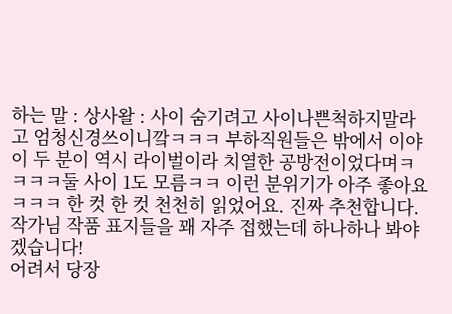하는 말 : 상사왈 : 사이 숨기려고 사이나쁜척하지말라고 엄청신경쓰이니깤ㅋㅋㅋ 부하직원들은 밖에서 이야 이 두 분이 역시 라이벌이라 치열한 공방전이었다며ㅋㅋㅋㅋ둘 사이 1도 모름ㅋㅋ 이런 분위기가 아주 좋아요ㅋㅋㅋ 한 컷 한 컷 천천히 읽었어요. 진짜 추천합니다. 작가님 작품 표지들을 꽤 자주 접했는데 하나하나 봐야겠습니다!
어려서 당장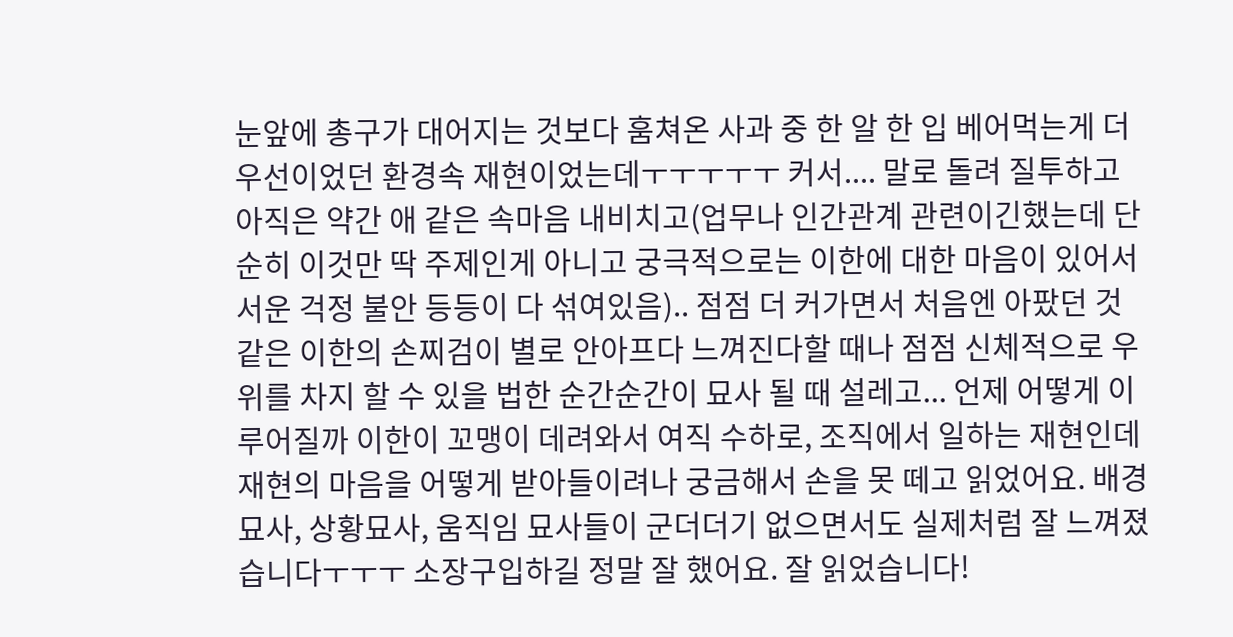눈앞에 총구가 대어지는 것보다 훔쳐온 사과 중 한 알 한 입 베어먹는게 더 우선이었던 환경속 재현이었는데ㅜㅜㅜㅜㅜ 커서.... 말로 돌려 질투하고 아직은 약간 애 같은 속마음 내비치고(업무나 인간관계 관련이긴했는데 단순히 이것만 딱 주제인게 아니고 궁극적으로는 이한에 대한 마음이 있어서 서운 걱정 불안 등등이 다 섞여있음).. 점점 더 커가면서 처음엔 아팠던 것 같은 이한의 손찌검이 별로 안아프다 느껴진다할 때나 점점 신체적으로 우위를 차지 할 수 있을 법한 순간순간이 묘사 될 때 설레고... 언제 어떻게 이루어질까 이한이 꼬맹이 데려와서 여직 수하로, 조직에서 일하는 재현인데 재현의 마음을 어떻게 받아들이려나 궁금해서 손을 못 떼고 읽었어요. 배경 묘사, 상황묘사, 움직임 묘사들이 군더더기 없으면서도 실제처럼 잘 느껴졌습니다ㅜㅜㅜ 소장구입하길 정말 잘 했어요. 잘 읽었습니다!